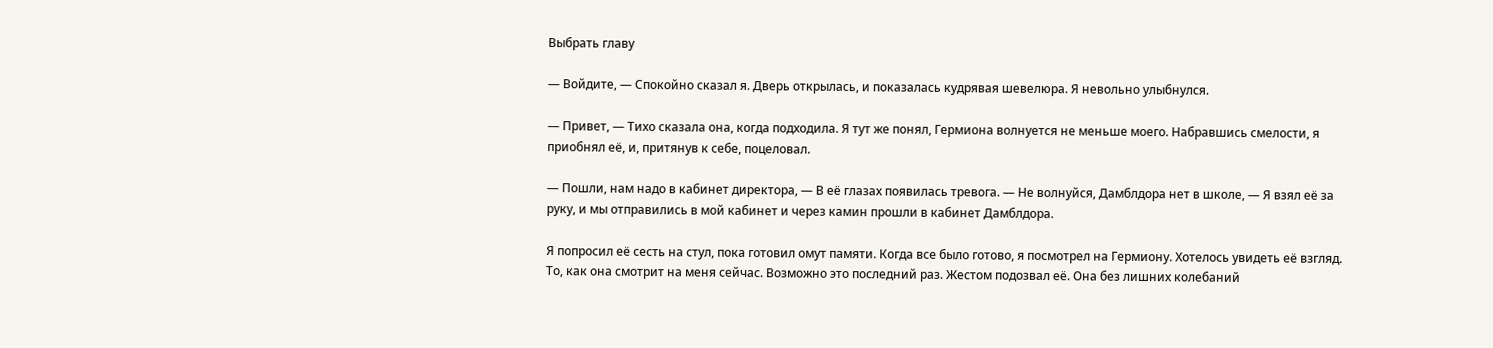Выбрать главу

— Войдите, — Спокойно сказал я. Дверь открылась, и показалась кудрявая шевелюра. Я невольно улыбнулся.

— Привет, — Тихо сказала она, когда подходила. Я тут же понял, Гермиона волнуется не меньше моего. Набравшись смелости, я приобнял её, и, притянув к себе, поцеловал.

— Пошли, нам надо в кабинет директора, — В её глазах появилась тревога. — Не волнуйся, Дамблдора нет в школе, — Я взял её за руку, и мы отправились в мой кабинет и через камин прошли в кабинет Дамблдора.

Я попросил её сесть на стул, пока готовил омут памяти. Когда все было готово, я посмотрел на Гермиону. Хотелось увидеть её взгляд. То, как она смотрит на меня сейчас. Возможно это последний раз. Жестом подозвал её. Она без лишних колебаний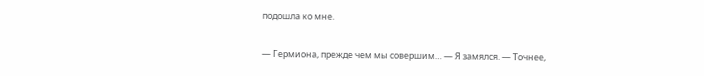подошла ко мне.

— Гермиона, прежде чем мы совершим… — Я замялся. — Точнее,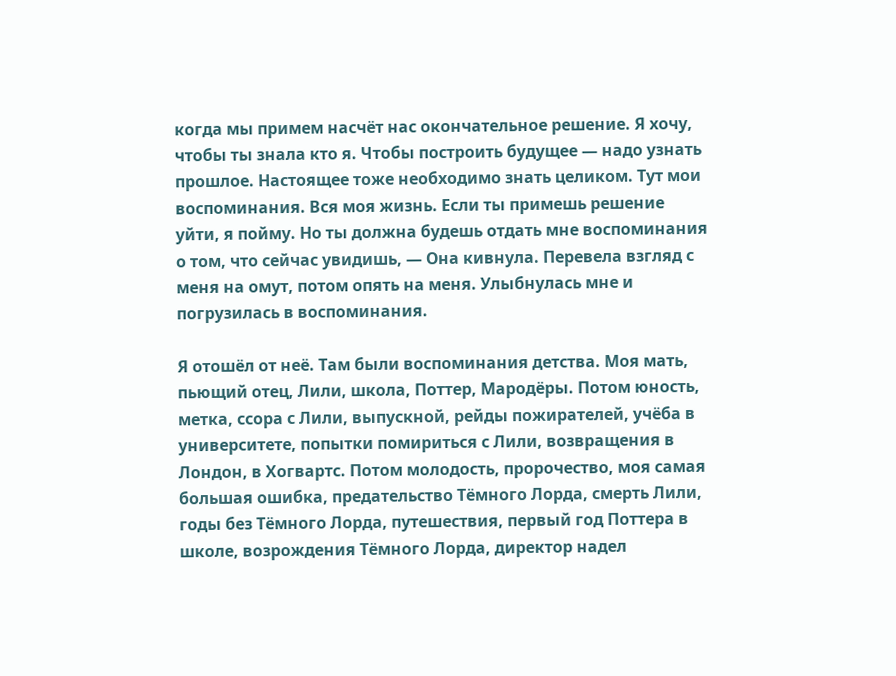когда мы примем насчёт нас окончательное решение. Я хочу, чтобы ты знала кто я. Чтобы построить будущее — надо узнать прошлое. Настоящее тоже необходимо знать целиком. Тут мои воспоминания. Вся моя жизнь. Если ты примешь решение уйти, я пойму. Но ты должна будешь отдать мне воспоминания о том, что сейчас увидишь, — Она кивнула. Перевела взгляд с меня на омут, потом опять на меня. Улыбнулась мне и погрузилась в воспоминания.

Я отошёл от неё. Там были воспоминания детства. Моя мать, пьющий отец, Лили, школа, Поттер, Мародёры. Потом юность, метка, ссора с Лили, выпускной, рейды пожирателей, учёба в университете, попытки помириться с Лили, возвращения в Лондон, в Хогвартс. Потом молодость, пророчество, моя самая большая ошибка, предательство Тёмного Лорда, смерть Лили, годы без Тёмного Лорда, путешествия, первый год Поттера в школе, возрождения Тёмного Лорда, директор надел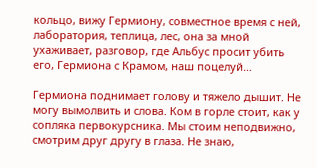кольцо, вижу Гермиону, совместное время с ней, лаборатория, теплица, лес, она за мной ухаживает, разговор, где Альбус просит убить его, Гермиона с Крамом, наш поцелуй…

Гермиона поднимает голову и тяжело дышит. Не могу вымолвить и слова. Ком в горле стоит, как у сопляка первокурсника. Мы стоим неподвижно, смотрим друг другу в глаза. Не знаю,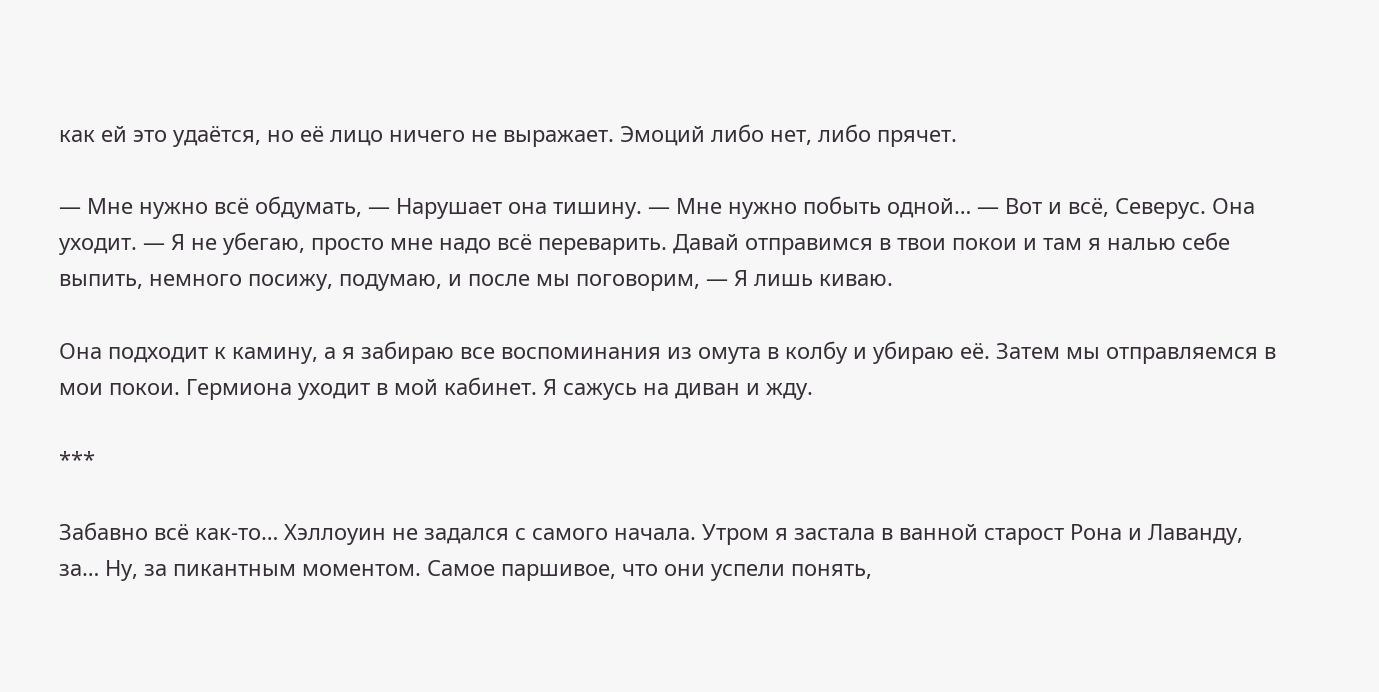как ей это удаётся, но её лицо ничего не выражает. Эмоций либо нет, либо прячет.

— Мне нужно всё обдумать, — Нарушает она тишину. — Мне нужно побыть одной… — Вот и всё, Северус. Она уходит. — Я не убегаю, просто мне надо всё переварить. Давай отправимся в твои покои и там я налью себе выпить, немного посижу, подумаю, и после мы поговорим, — Я лишь киваю.

Она подходит к камину, а я забираю все воспоминания из омута в колбу и убираю её. Затем мы отправляемся в мои покои. Гермиона уходит в мой кабинет. Я сажусь на диван и жду.

***

Забавно всё как-то… Хэллоуин не задался с самого начала. Утром я застала в ванной старост Рона и Лаванду, за… Ну, за пикантным моментом. Самое паршивое, что они успели понять,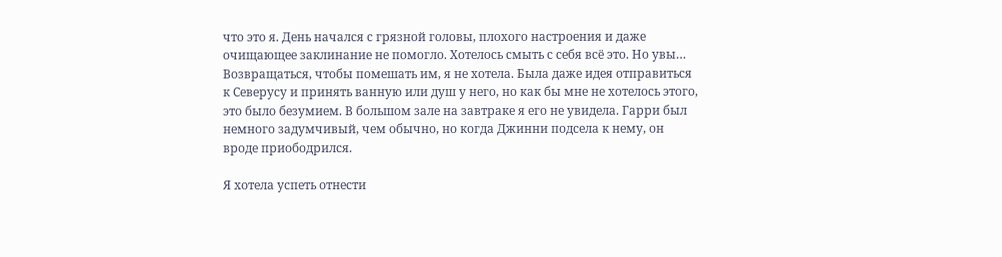что это я. День начался с грязной головы, плохого настроения и даже очищающее заклинание не помогло. Хотелось смыть с себя всё это. Но увы… Возвращаться, чтобы помешать им, я не хотела. Была даже идея отправиться к Северусу и принять ванную или душ у него, но как бы мне не хотелось этого, это было безумием. В большом зале на завтраке я его не увидела. Гарри был немного задумчивый, чем обычно, но когда Джинни подсела к нему, он вроде приободрился.

Я хотела успеть отнести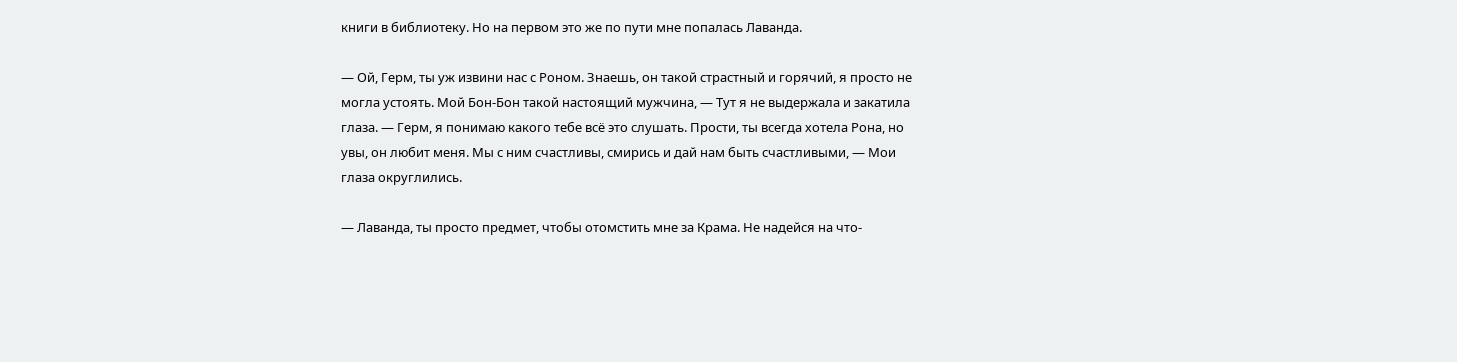книги в библиотеку. Но на первом это же по пути мне попалась Лаванда.

— Ой, Герм, ты уж извини нас с Роном. Знаешь, он такой страстный и горячий, я просто не могла устоять. Мой Бон-Бон такой настоящий мужчина, — Тут я не выдержала и закатила глаза. — Герм, я понимаю какого тебе всё это слушать. Прости, ты всегда хотела Рона, но увы, он любит меня. Мы с ним счастливы, смирись и дай нам быть счастливыми, — Мои глаза округлились.

— Лаванда, ты просто предмет, чтобы отомстить мне за Крама. Не надейся на что-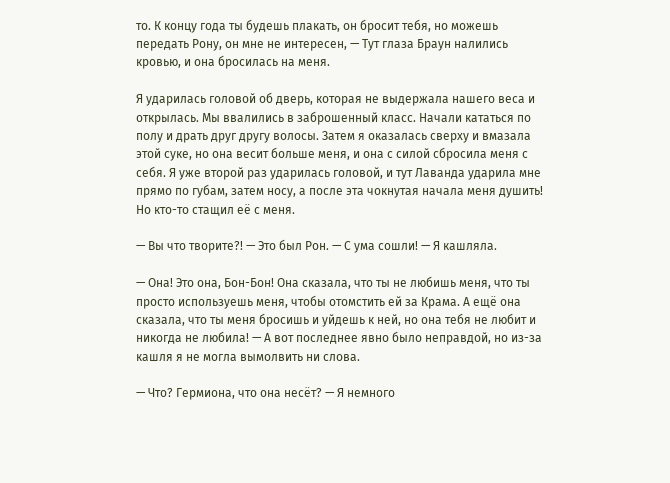то. К концу года ты будешь плакать, он бросит тебя, но можешь передать Рону, он мне не интересен, — Тут глаза Браун налились кровью, и она бросилась на меня.

Я ударилась головой об дверь, которая не выдержала нашего веса и открылась. Мы ввалились в заброшенный класс. Начали кататься по полу и драть друг другу волосы. Затем я оказалась сверху и вмазала этой суке, но она весит больше меня, и она с силой сбросила меня с себя. Я уже второй раз ударилась головой, и тут Лаванда ударила мне прямо по губам, затем носу, а после эта чокнутая начала меня душить! Но кто-то стащил её с меня.

— Вы что творите?! — Это был Рон. — С ума сошли! — Я кашляла.

— Она! Это она, Бон-Бон! Она сказала, что ты не любишь меня, что ты просто используешь меня, чтобы отомстить ей за Крама. А ещё она сказала, что ты меня бросишь и уйдешь к ней, но она тебя не любит и никогда не любила! — А вот последнее явно было неправдой, но из-за кашля я не могла вымолвить ни слова.

— Что? Гермиона, что она несёт? — Я немного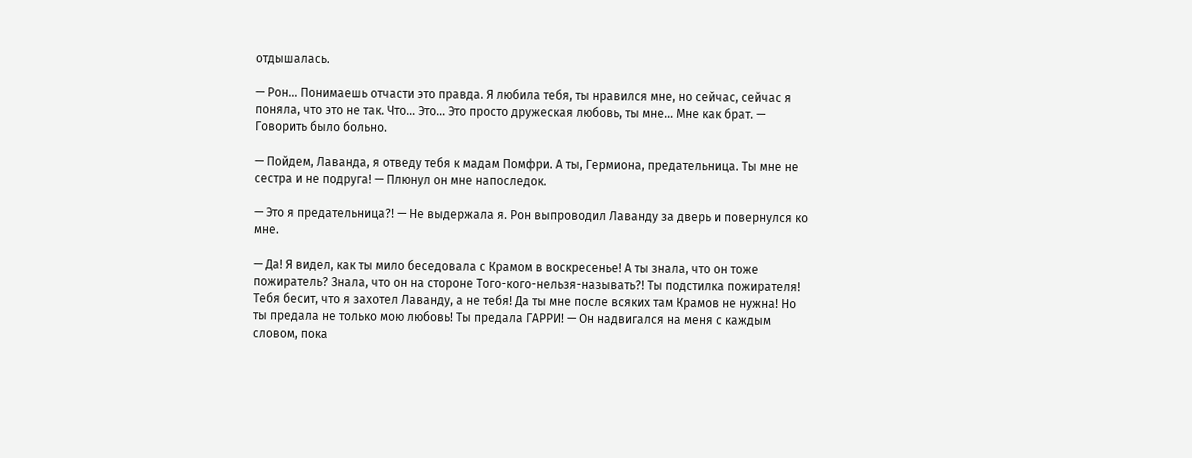отдышалась.

— Рон… Понимаешь отчасти это правда. Я любила тебя, ты нравился мне, но сейчас, сейчас я поняла, что это не так. Что… Это… Это просто дружеская любовь, ты мне… Мне как брат. — Говорить было больно.

— Пойдем, Лаванда, я отведу тебя к мадам Помфри. А ты, Гермиона, предательница. Ты мне не сестра и не подруга! — Плюнул он мне напоследок.

— Это я предательница?! — Не выдержала я. Рон выпроводил Лаванду за дверь и повернулся ко мне.

— Да! Я видел, как ты мило беседовала с Крамом в воскресенье! А ты знала, что он тоже пожиратель? Знала, что он на стороне Того-кого-нельзя-называть?! Ты подстилка пожирателя! Тебя бесит, что я захотел Лаванду, а не тебя! Да ты мне после всяких там Крамов не нужна! Но ты предала не только мою любовь! Ты предала ГАРРИ! — Он надвигался на меня с каждым словом, пока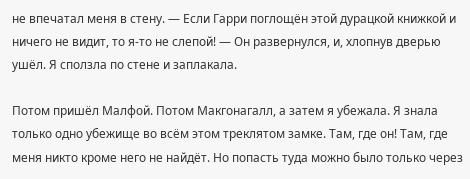не впечатал меня в стену. — Если Гарри поглощён этой дурацкой книжкой и ничего не видит, то я-то не слепой! — Он развернулся, и, хлопнув дверью ушёл. Я сползла по стене и заплакала.

Потом пришёл Малфой. Потом Макгонагалл, а затем я убежала. Я знала только одно убежище во всём этом треклятом замке. Там, где он! Там, где меня никто кроме него не найдёт. Но попасть туда можно было только через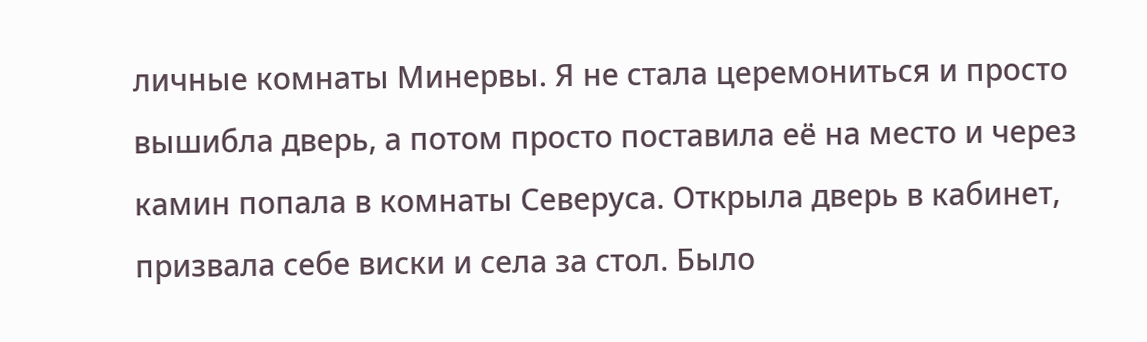личные комнаты Минервы. Я не стала церемониться и просто вышибла дверь, а потом просто поставила её на место и через камин попала в комнаты Северуса. Открыла дверь в кабинет, призвала себе виски и села за стол. Было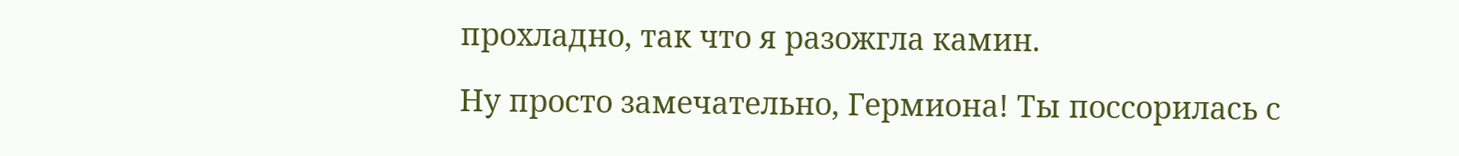прохладно, так что я разожгла камин.

Ну просто замечательно, Гермиона! Ты поссорилась с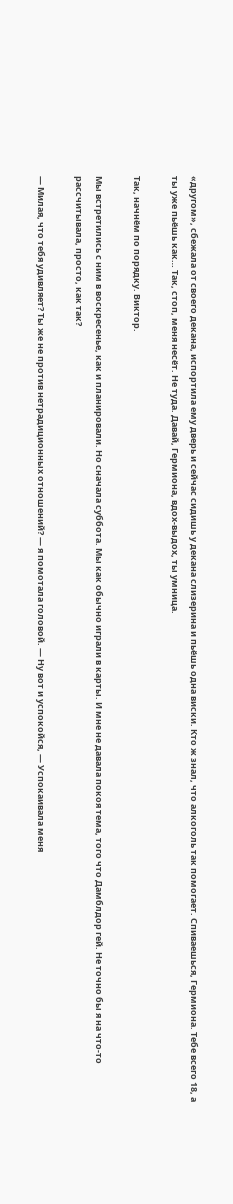«другом», сбежала от своего декана, испортила ему дверь и сейчас сидишь у декана слизерина и пьёшь одна виски. Кто ж знал, что алкоголь так помогает. Спиваешься, Гермиона. Тебе всего 18, а ты уже пьёшь как… Так, стоп, меня несёт. Не туда. Давай, Гермиона, вдох-выдох, ты умница.

Так, начнём по порядку. Виктор.

Мы встретились с ним в воскресенье, как и планировали. Но сначала суббота. Мы как обычно играли в карты. И мне не давала покоя тема, того что Дамблдор гей. Не точно бы я на что-то рассчитывала, просто, как так?

— Милая, что тебя удивляет? Ты же не против нетрадиционных отношений? — я помотала головой. — Ну вот и успокойся, — Успокаивала меня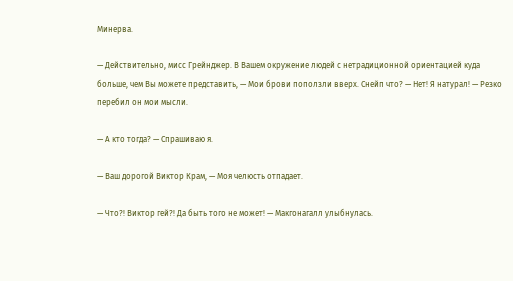Минерва.

— Действительно, мисс Грейнджер. В Вашем окружение людей с нетрадиционной ориентацией куда больше, чем Вы можете представить, — Мои брови поползли вверх. Снейп что? — Нет! Я натурал! — Резко перебил он мои мысли.

— А кто тогда? — Спрашиваю я.

— Ваш дорогой Виктор Крам, — Моя челюсть отпадает.

— Что?! Виктор гей?! Да быть того не может! — Макгонагалл улыбнулась.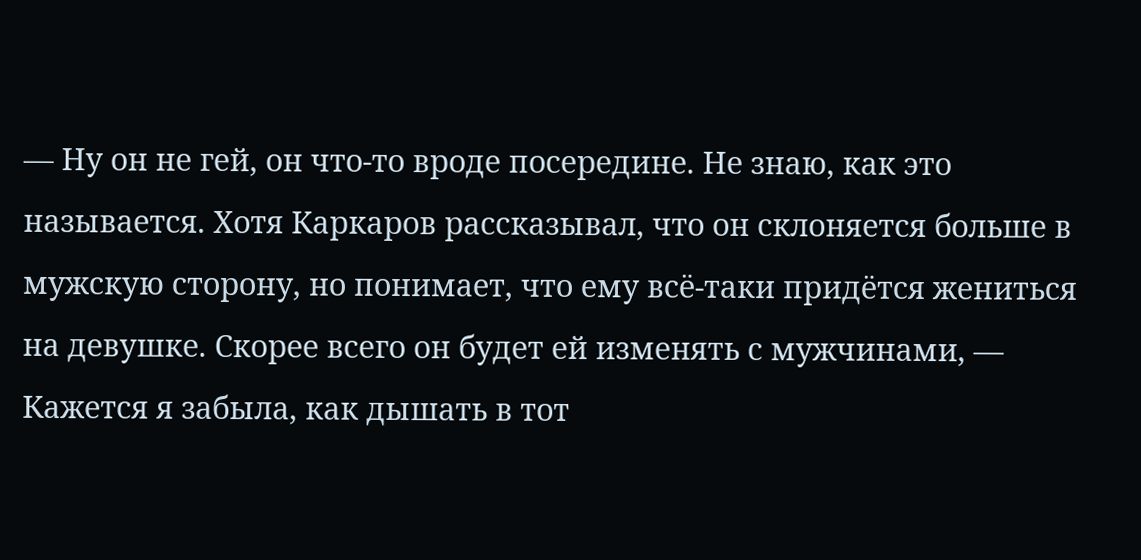— Ну он не гей, он что-то вроде посередине. Не знаю, как это называется. Хотя Каркаров рассказывал, что он склоняется больше в мужскую сторону, но понимает, что ему всё-таки придётся жениться на девушке. Скорее всего он будет ей изменять с мужчинами, — Кажется я забыла, как дышать в тот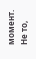момент. Не то,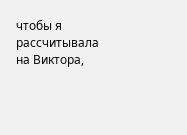чтобы я рассчитывала на Виктора,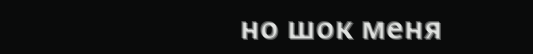но шок меня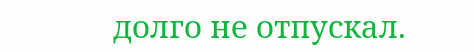долго не отпускал.